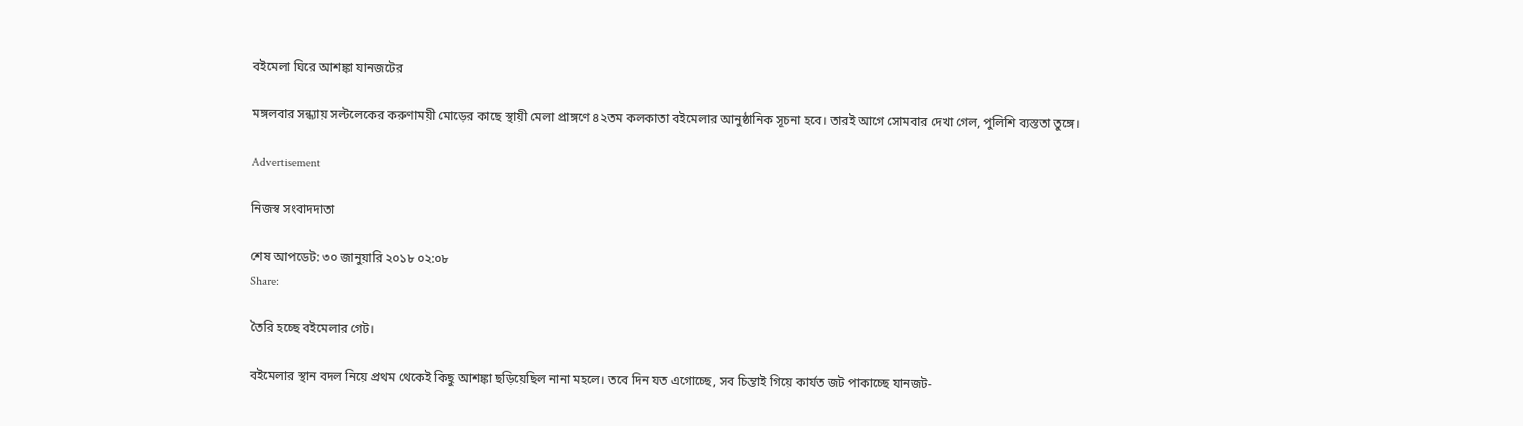বইমেলা ঘিরে আশঙ্কা যানজটের

মঙ্গলবার সন্ধ্যায় সল্টলেকের করুণাময়ী মোড়ের কাছে স্থায়ী মেলা প্রাঙ্গণে ৪২তম কলকাতা বইমেলার আনুষ্ঠানিক সূচনা হবে। তারই আগে সোমবার দেখা গেল, পুলিশি ব্যস্ততা তুঙ্গে।

Advertisement

নিজস্ব সংবাদদাতা

শেষ আপডেট: ৩০ জানুয়ারি ২০১৮ ০২:০৮
Share:

তৈরি হচ্ছে বইমেলার গেট।

বইমেলার স্থান বদল নিয়ে প্রথম থেকেই কিছু আশঙ্কা ছড়িয়েছিল নানা মহলে। তবে দিন যত এগোচ্ছে, সব চিন্তাই গিয়ে কার্যত জট পাকাচ্ছে যানজট-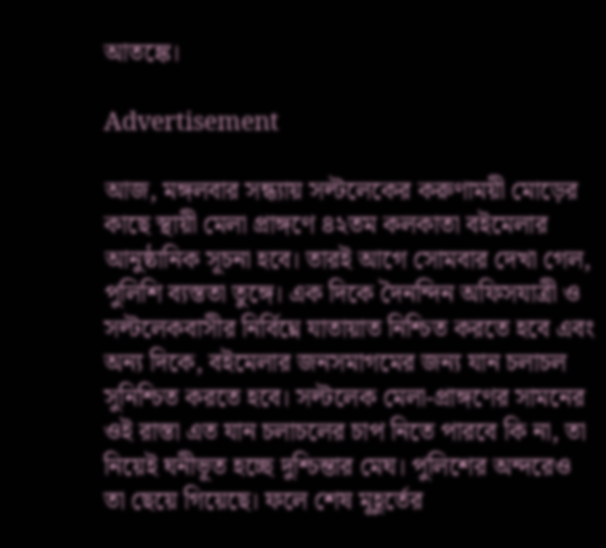আতঙ্কে।

Advertisement

আজ, মঙ্গলবার সন্ধ্যায় সল্টলেকের করুণাময়ী মোড়ের কাছে স্থায়ী মেলা প্রাঙ্গণে ৪২তম কলকাতা বইমেলার আনুষ্ঠানিক সূচনা হবে। তারই আগে সোমবার দেখা গেল, পুলিশি ব্যস্ততা তুঙ্গে। এক দিকে দৈনন্দিন অফিসযাত্রী ও সল্টলেকবাসীর নির্বিঘ্নে যাতায়াত নিশ্চিত করতে হবে এবং অন্য দিকে, বইমেলার জনসমাগমের জন্য যান চলাচল সুনিশ্চিত করতে হবে। সল্টলেক মেলা-প্রাঙ্গণের সামনের ওই রাস্তা এত যান চলাচলের চাপ নিতে পারবে কি না, তা নিয়েই ঘনীভূত হচ্ছে দুশ্চিন্তার মেঘ। পুলিশের অন্দরেও তা ছেয়ে গিয়েছে। ফলে শেষ মূহূর্তের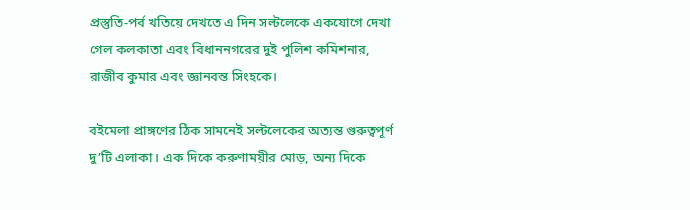প্রস্তুতি-পর্ব খতিয়ে দেখতে এ দিন সল্টলেকে একযোগে দেখা গেল কলকাতা এবং বিধাননগরের দুই পুলিশ কমিশনার, রাজীব কুমার এবং জ্ঞানবন্ত সিংহকে।

বইমেলা প্রাঙ্গণের ঠিক সামনেই সল্টলেকের অত্যন্ত গুরুত্বপূর্ণ দু’টি এলাকা। এক দিকে করুণাময়ীর মোড়, অন্য দিকে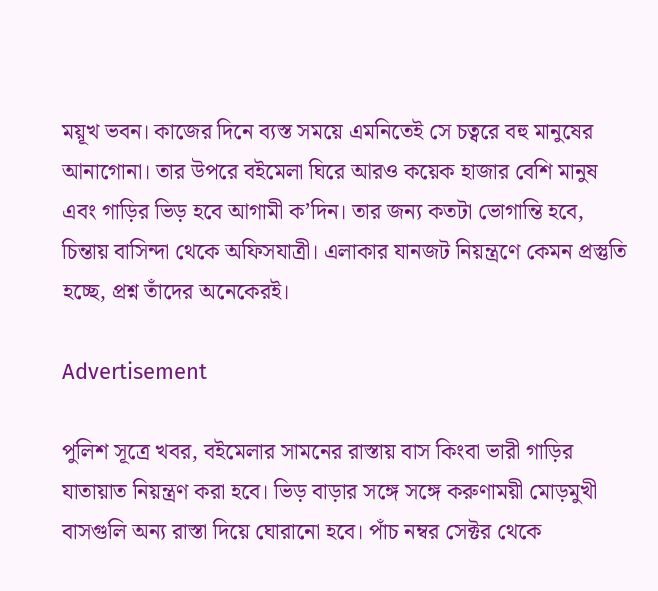ময়ূখ ভবন। কাজের দিনে ব্যস্ত সময়ে এমনিতেই সে চত্বরে বহু মানুষের আনাগোনা। তার উপরে বইমেলা ঘিরে আরও কয়েক হাজার বেশি মানুষ এবং গাড়ির ভিড় হবে আগামী ক’দিন। তার জন্য কতটা ভোগান্তি হবে, চিন্তায় বাসিন্দা থেকে অফিসযাত্রী। এলাকার যানজট নিয়ন্ত্রণে কেমন প্রস্তুতি হচ্ছে, প্রশ্ন তাঁদের অনেকেরই।

Advertisement

পুলিশ সূত্রে খবর, বইমেলার সামনের রাস্তায় বাস কিংবা ভারী গাড়ির যাতায়াত নিয়ন্ত্রণ করা হবে। ভিড় বাড়ার সঙ্গে সঙ্গে করুণাময়ী মোড়মুখী বাসগুলি অন্য রাস্তা দিয়ে ঘোরানো হবে। পাঁচ নম্বর সেক্টর থেকে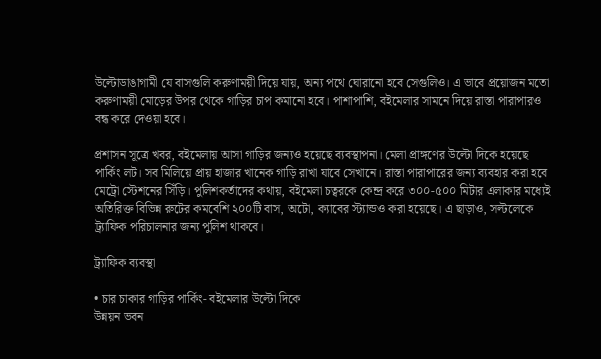উল্টোডাঙাগামী যে বাসগুলি করুণাময়ী দিয়ে যায়, অন্য পথে ঘোরানো হবে সেগুলিও। এ ভাবে প্রয়োজন মতো করুণাময়ী মোড়ের উপর থেকে গাড়ির চাপ কমানো হবে। পাশাপাশি, বইমেলার সামনে দিয়ে রাস্তা পারাপারও বন্ধ করে দেওয়া হবে।

প্রশাসন সূত্রে খবর, বইমেলায় আসা গাড়ির জন্যও হয়েছে ব্যবস্থাপনা। মেলা প্রাঙ্গণের উল্টো দিকে হয়েছে পার্কিং লট। সব মিলিয়ে প্রায় হাজার খানেক গাড়ি রাখা যাবে সেখানে। রাস্তা পারাপারের জন্য ব্যবহার করা হবে মেট্রো স্টেশনের সিঁড়ি। পুলিশকর্তাদের কথায়, বইমেলা চত্বরকে কেন্দ্র করে ৩০০-৫০০ মিটার এলাকার মধ্যেই অতিরিক্ত বিভিন্ন রুটের কমবেশি ২০০টি বাস, অটো, ক্যাবের স্ট্যান্ডও করা হয়েছে। এ ছাড়াও, সল্টলেকে ট্র্যাফিক পরিচালনার জন্য পুলিশ থাকবে।

ট্র্যাফিক ব্যবস্থা

• চার চাকার গাড়ির পার্কিং- বইমেলার উল্টো দিকে
উন্নয়ন ভবন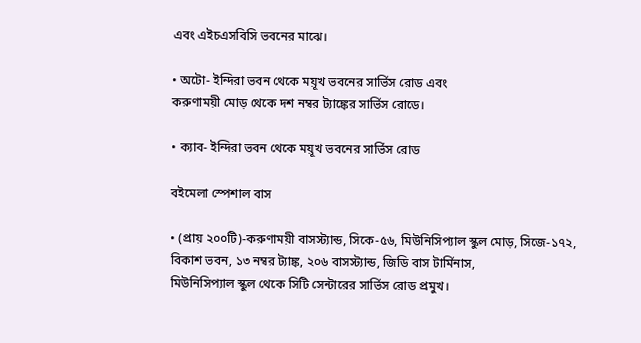এবং এইচএসবিসি ভবনের মাঝে।

• অটো- ইন্দিরা ভবন থেকে ময়ূখ ভবনের সার্ভিস রোড এবং
করুণাময়ী মোড় থেকে দশ নম্বর ট্যাঙ্কের সার্ভিস রোডে।

• ক্যাব- ইন্দিরা ভবন থেকে ময়ূখ ভবনের সার্ভিস রোড

বইমেলা স্পেশাল বাস

• (প্রায় ২০০টি)-করুণাময়ী বাসস্ট্যান্ড, সিকে-৫৬, মিউনিসিপ্যাল স্কুল মোড়, সিজে-১৭২,
বিকাশ ভবন, ১৩ নম্বর ট্যাঙ্ক, ২০৬ বাসস্ট্যান্ড, জিডি বাস টার্মিনাস,
মিউনিসিপ্যাল স্কুল থেকে সিটি সেন্টারের সার্ভিস রোড প্রমুখ।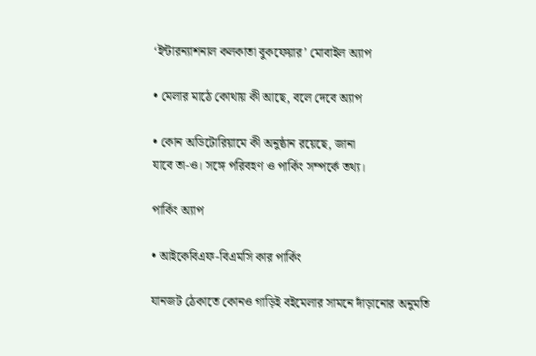‘ইন্টারন্যাশনাল কলকাতা বুকফেয়ার’ মোবাইল অ্যাপ

• মেলার মাঠে কোথায় কী আছে, বলে দেবে অ্যাপ

• কোন অডিটোরিয়ামে কী অনুষ্ঠান রয়েছে, জানা
যাবে তা-ও। সঙ্গে পরিবহণ ও পার্কিং সম্পর্কে তথ্য।

পার্কিং অ্যাপ

• আইকেবিএফ-বিএমসি কার পার্কিং

যানজট ঠেকাতে কোনও গাড়িই বইমেলার সামনে দাঁড়ানোর অনুমতি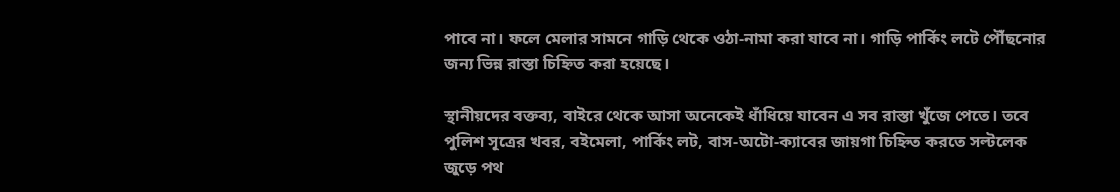পাবে না। ফলে মেলার সামনে গাড়ি থেকে ওঠা-নামা করা যাবে না। গাড়ি পার্কিং লটে পৌঁছনোর জন্য ভিন্ন রাস্তা চিহ্নিত করা হয়েছে।

স্থানীয়দের বক্তব্য, বাইরে থেকে আসা অনেকেই ধাঁধিয়ে যাবেন এ সব রাস্তা খুঁজে পেতে। তবে পুলিশ সূত্রের খবর, বইমেলা, পার্কিং লট, বাস-অটো-ক্যাবের জায়গা চিহ্নিত করতে সল্টলেক জুড়ে পথ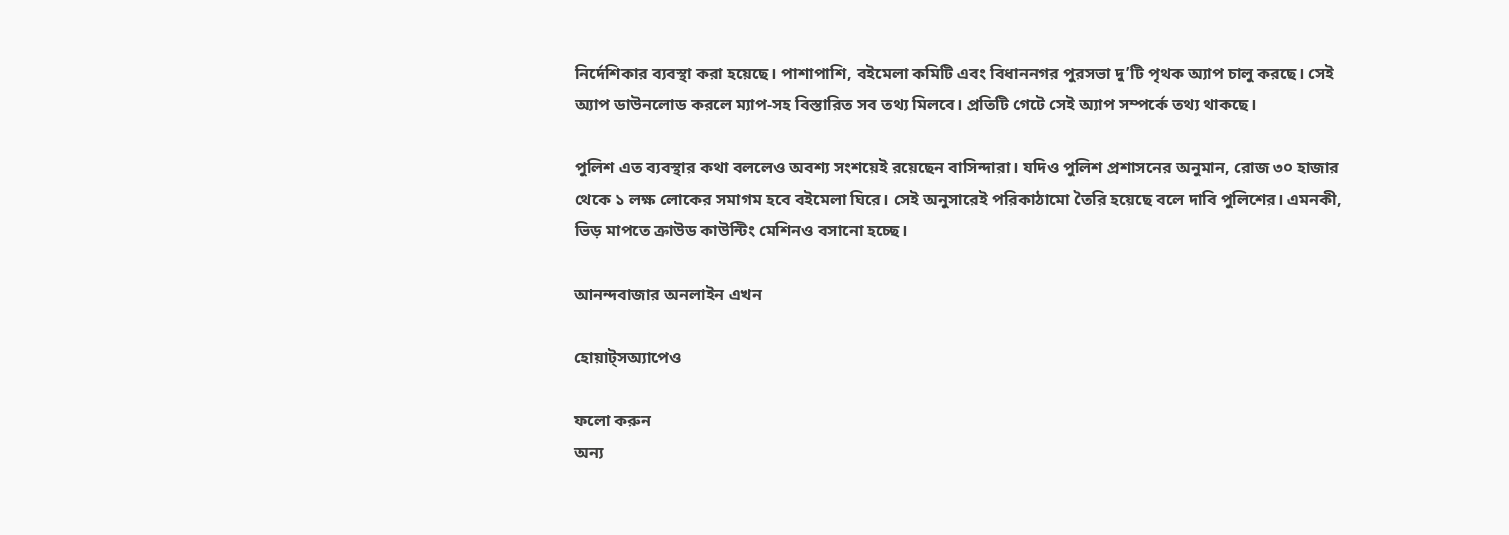নির্দেশিকার ব্যবস্থা করা হয়েছে। পাশাপাশি, বইমেলা কমিটি এবং বিধাননগর পুরসভা দু’টি পৃথক অ্যাপ চালু করছে। সেই অ্যাপ ডাউনলোড করলে ম্যাপ-সহ বিস্তারিত সব তথ্য মিলবে। প্রতিটি গেটে সেই অ্যাপ সম্পর্কে তথ্য থাকছে।

পুলিশ এত ব্যবস্থার কথা বললেও অবশ্য সংশয়েই রয়েছেন বাসিন্দারা। যদিও পুলিশ প্রশাসনের অনুমান, রোজ ৩০ হাজার থেকে ১ লক্ষ লোকের সমাগম হবে বইমেলা ঘিরে। সেই অনুসারেই পরিকাঠামো তৈরি হয়েছে বলে দাবি পুলিশের। এমনকী, ভিড় মাপতে ক্রাউড কাউন্টিং মেশিনও বসানো হচ্ছে।

আনন্দবাজার অনলাইন এখন

হোয়াট্‌সঅ্যাপেও

ফলো করুন
অন্য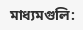মাধ্যমগুলি: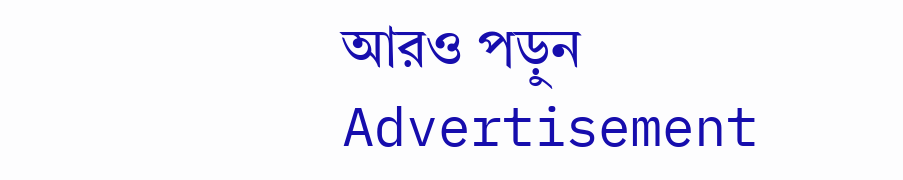আরও পড়ুন
Advertisement